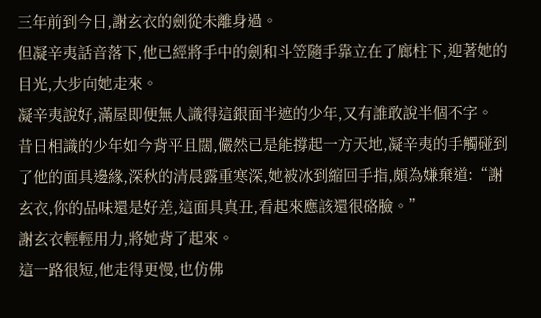三年前到今日,謝玄衣的劍從未離身過。
但凝辛夷話音落下,他已經將手中的劍和斗笠隨手靠立在了廊柱下,迎著她的目光,大步向她走來。
凝辛夷說好,滿屋即便無人識得這銀面半遮的少年,又有誰敢說半個不字。
昔日相識的少年如今背平且闊,儼然已是能撐起一方天地,凝辛夷的手觸碰到了他的面具邊緣,深秋的清晨露重寒深,她被冰到縮回手指,頗為嫌棄道:“謝玄衣,你的品味還是好差,這面具真丑,看起來應該還很硌臉。”
謝玄衣輕輕用力,將她背了起來。
這一路很短,他走得更慢,也仿佛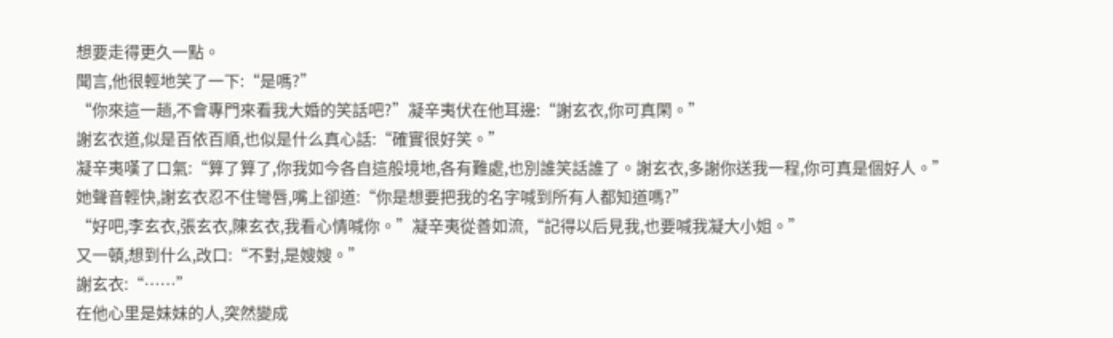想要走得更久一點。
聞言,他很輕地笑了一下:“是嗎?”
“你來這一趟,不會專門來看我大婚的笑話吧?”凝辛夷伏在他耳邊:“謝玄衣,你可真閑。”
謝玄衣道,似是百依百順,也似是什么真心話:“確實很好笑。”
凝辛夷嘆了口氣:“算了算了,你我如今各自這般境地,各有難處,也別誰笑話誰了。謝玄衣,多謝你送我一程,你可真是個好人。”
她聲音輕快,謝玄衣忍不住彎唇,嘴上卻道:“你是想要把我的名字喊到所有人都知道嗎?”
“好吧,李玄衣,張玄衣,陳玄衣,我看心情喊你。”凝辛夷從善如流,“記得以后見我,也要喊我凝大小姐。”
又一頓,想到什么,改口:“不對,是嫂嫂。”
謝玄衣:“……”
在他心里是妹妹的人,突然變成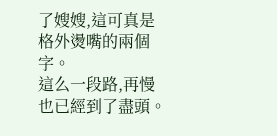了嫂嫂,這可真是格外燙嘴的兩個字。
這么一段路,再慢也已經到了盡頭。